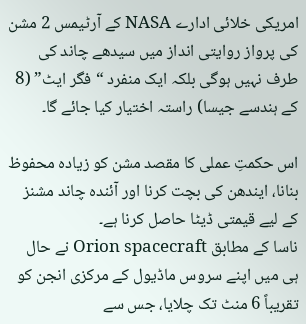امریکی خلائی ادارے NASA کے آرٹیمس 2 مشن کی پرواز روایتی انداز میں سیدھے چاند کی طرف نہیں ہوگی بلکہ ایک منفرد “فگر ایٹ” (8 کے ہندسے جیسا) راستہ اختیار کیا جائے گا۔

اس حکمتِ عملی کا مقصد مشن کو زیادہ محفوظ بنانا، ایندھن کی بچت کرنا اور آئندہ چاند مشنز کے لیے قیمتی ڈیٹا حاصل کرنا ہے۔
ناسا کے مطابق Orion spacecraft نے حال ہی میں اپنے سروس ماڈیول کے مرکزی انجن کو تقریباً 6 منٹ تک چلایا، جس سے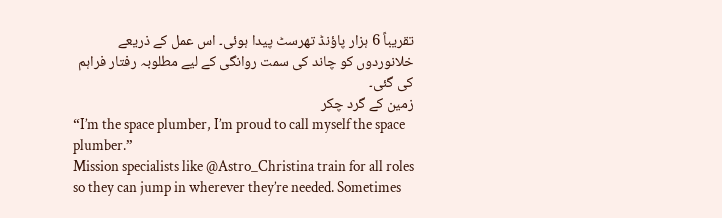تقریباً 6 ہزار پاؤنڈ تھرسٹ پیدا ہوئی۔ اس عمل کے ذریعے خلانوردوں کو چاند کی سمت روانگی کے لیے مطلوبہ رفتار فراہم کی گئی۔
زمین کے گرد چکر
“I’m the space plumber, I’m proud to call myself the space plumber.”
Mission specialists like @Astro_Christina train for all roles so they can jump in wherever they’re needed. Sometimes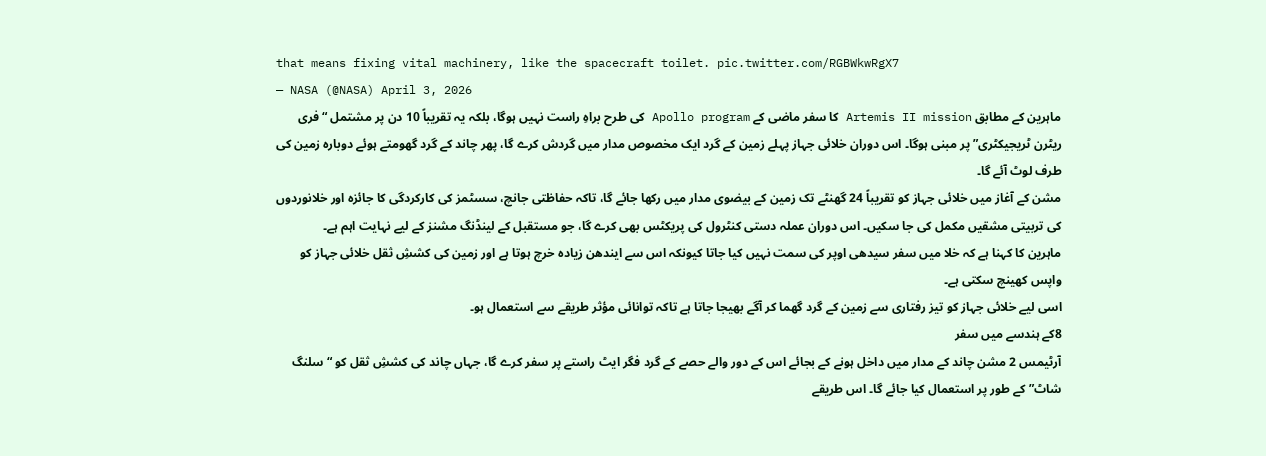that means fixing vital machinery, like the spacecraft toilet. pic.twitter.com/RGBWkwRgX7
— NASA (@NASA) April 3, 2026
ماہرین کے مطابق Artemis II mission کا سفر ماضی کے Apollo program کی طرح براہِ راست نہیں ہوگا، بلکہ یہ تقریباً 10 دن پر مشتمل “فری ریٹرن ٹریجیکٹری” پر مبنی ہوگا۔ اس دوران خلائی جہاز پہلے زمین کے گرد ایک مخصوص مدار میں گردش کرے گا، پھر چاند کے گرد گھومتے ہوئے دوبارہ زمین کی طرف لوٹ آئے گا۔
مشن کے آغاز میں خلائی جہاز کو تقریباً 24 گھنٹے تک زمین کے بیضوی مدار میں رکھا جائے گا، تاکہ حفاظتی جانچ، سسٹمز کی کارکردگی کا جائزہ اور خلانوردوں کی تربیتی مشقیں مکمل کی جا سکیں۔ اس دوران عملہ دستی کنٹرول کی پریکٹس بھی کرے گا، جو مستقبل کے لینڈنگ مشنز کے لیے نہایت اہم ہے۔
ماہرین کا کہنا ہے کہ خلا میں سفر سیدھی اوپر کی سمت نہیں کیا جاتا کیونکہ اس سے ایندھن زیادہ خرچ ہوتا ہے اور زمین کی کششِ ثقل خلائی جہاز کو واپس کھینچ سکتی ہے۔
اسی لیے خلائی جہاز کو تیز رفتاری سے زمین کے گرد گھما کر آگے بھیجا جاتا ہے تاکہ توانائی مؤثر طریقے سے استعمال ہو۔
8کے ہندسے میں سفر
آرٹیمس 2 مشن چاند کے مدار میں داخل ہونے کے بجائے اس کے دور والے حصے کے گرد فگر ایٹ راستے پر سفر کرے گا، جہاں چاند کی کششِ ثقل کو “سلنگ شاٹ” کے طور پر استعمال کیا جائے گا۔ اس طریقے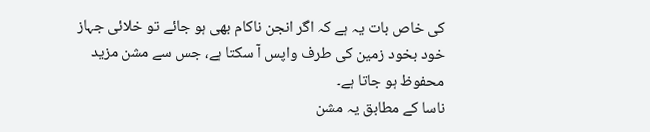کی خاص بات یہ ہے کہ اگر انجن ناکام بھی ہو جائے تو خلائی جہاز خود بخود زمین کی طرف واپس آ سکتا ہے، جس سے مشن مزید محفوظ ہو جاتا ہے۔
ناسا کے مطابق یہ مشن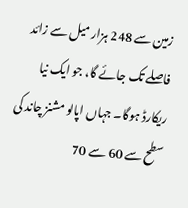زمین سے 248 ہزار میل سے زائد فاصلے تک جائے گا، جو ایک نیا ریکارڈ ہوگا۔ جہاں اپالو مشنز چاند کی سطح سے 60 سے 70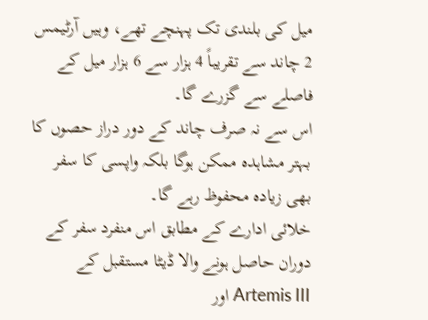میل کی بلندی تک پہنچے تھے، وہیں آرٹیمس 2 چاند سے تقریباً 4 ہزار سے 6 ہزار میل کے فاصلے سے گزرے گا۔
اس سے نہ صرف چاند کے دور دراز حصوں کا بہتر مشاہدہ ممکن ہوگا بلکہ واپسی کا سفر بھی زیادہ محفوظ رہے گا۔
خلائی ادارے کے مطابق اس منفرد سفر کے دوران حاصل ہونے والا ڈیٹا مستقبل کے Artemis III اور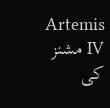Artemis IV مشنز کی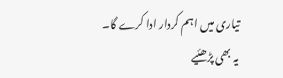تیاری میں اہم کردار ادا کرے گا۔
یہ بھی پڑھئیے